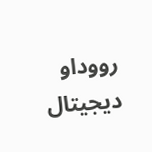رووداو ديجيتال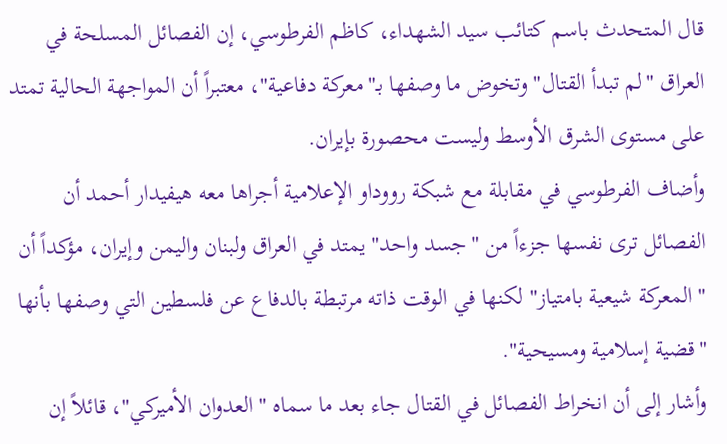قال المتحدث باسم كتائب سيد الشهداء، كاظم الفرطوسي، إن الفصائل المسلحة في العراق "لم تبدأ القتال" وتخوض ما وصفها بـ"معركة دفاعية"، معتبراً أن المواجهة الحالية تمتد على مستوى الشرق الأوسط وليست محصورة بإيران.
وأضاف الفرطوسي في مقابلة مع شبكة رووداو الإعلامية أجراها معه هيفيدار أحمد أن الفصائل ترى نفسها جزءاً من "جسد واحد" يمتد في العراق ولبنان واليمن وإيران، مؤكداً أن "المعركة شيعية بامتياز" لكنها في الوقت ذاته مرتبطة بالدفاع عن فلسطين التي وصفها بأنها "قضية إسلامية ومسيحية".
وأشار إلى أن انخراط الفصائل في القتال جاء بعد ما سماه "العدوان الأميركي"، قائلاً إن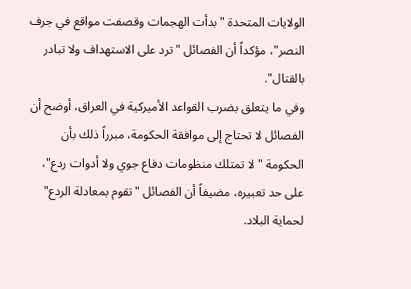الولايات المتحدة "بدأت الهجمات وقصفت مواقع في جرف النصر"، مؤكداً أن الفصائل "ترد على الاستهداف ولا تبادر بالقتال".
وفي ما يتعلق بضرب القواعد الأميركية في العراق، أوضح أن الفصائل لا تحتاج إلى موافقة الحكومة، مبرراً ذلك بأن الحكومة "لا تمتلك منظومات دفاع جوي ولا أدوات ردع"، على حد تعبيره، مضيفاً أن الفصائل "تقوم بمعادلة الردع" لحماية البلاد.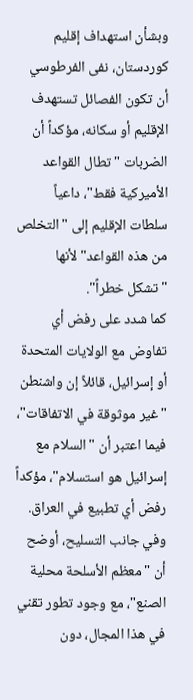وبشأن استهداف إقليم كوردستان، نفى الفرطوسي أن تكون الفصائل تستهدف الإقليم أو سكانه، مؤكداً أن الضربات "تطال القواعد الأميركية فقط"، داعياً سلطات الإقليم إلى "التخلص من هذه القواعد" لأنها "تشكل خطراً".
كما شدد على رفض أي تفاوض مع الولايات المتحدة أو إسرائيل، قائلاً إن واشنطن "غير موثوقة في الاتفاقات"، فيما اعتبر أن "السلام مع إسرائيل هو استسلام"، مؤكداً رفض أي تطبيع في العراق.
وفي جانب التسليح، أوضح أن "معظم الأسلحة محلية الصنع"، مع وجود تطور تقني في هذا المجال، دون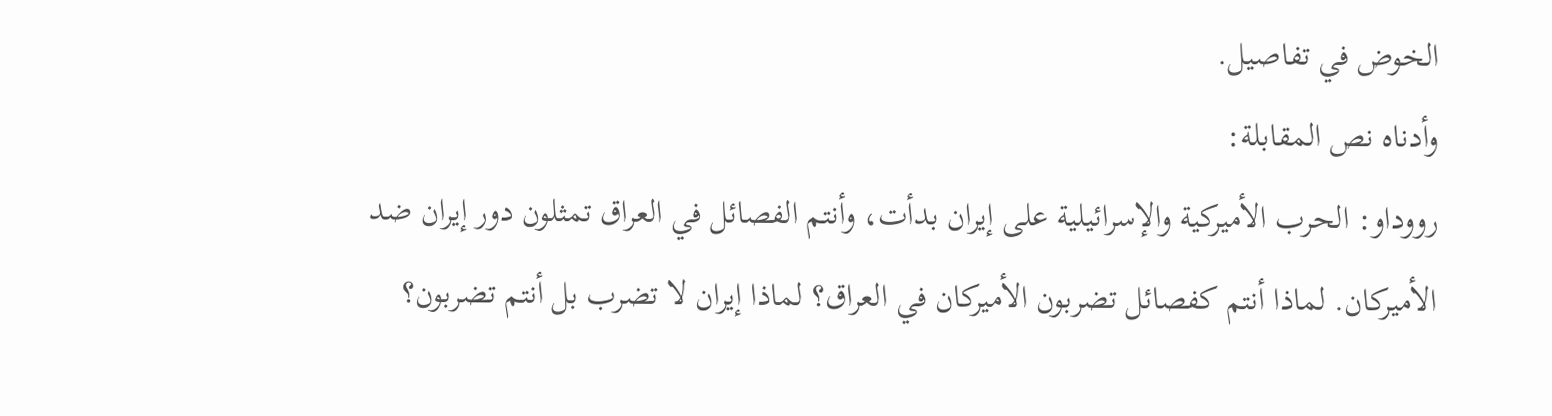الخوض في تفاصيل.
وأدناه نص المقابلة:
رووداو: الحرب الأميركية والإسرائيلية على إيران بدأت، وأنتم الفصائل في العراق تمثلون دور إيران ضد الأميركان. لماذا أنتم كفصائل تضربون الأميركان في العراق؟ لماذا إيران لا تضرب بل أنتم تضربون؟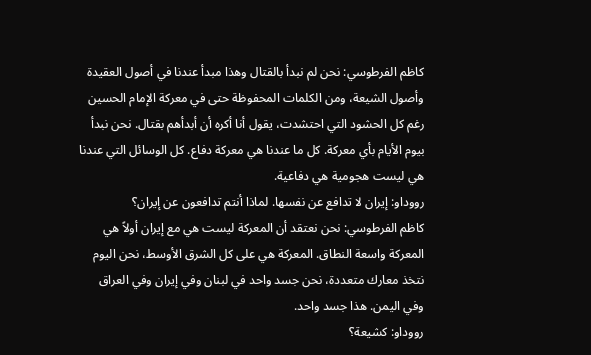كاظم الفرطوسي: نحن لم نبدأ بالقتال وهذا مبدأ عندنا في أصول العقيدة وأصول الشيعة، ومن الكلمات المحفوظة حتى في معركة الإمام الحسين رغم كل الحشود التي احتشدت، يقول أنا أكره أن أبدأهم بقتال. نحن نبدأ بيوم الأيام بأي معركة. كل ما عندنا هي معركة دفاع. كل الوسائل التي عندنا هي ليست هجومية هي دفاعية.
رووداو: إيران لا تدافع عن نفسها. لماذا أنتم تدافعون عن إيران؟
كاظم الفرطوسي: نحن نعتقد أن المعركة ليست هي مع إيران أولاً هي المعركة واسعة النطاق. المعركة هي على كل الشرق الأوسط، نحن اليوم نتخذ معارك متعددة، نحن جسد واحد في لبنان وفي إيران وفي العراق وفي اليمن. هذا جسد واحد.
رووداو: كشيعة؟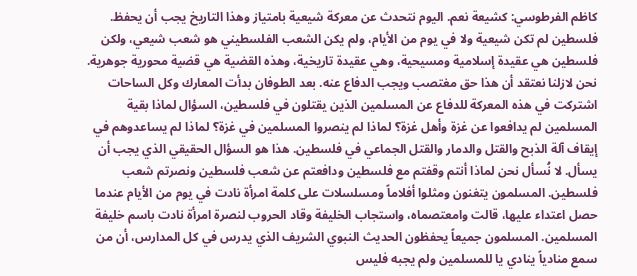كاظم الفرطوسي: كشيعة نعم. اليوم نتحدث عن معركة شيعية بامتياز وهذا التاريخ يجب أن يحفظ. فلسطين لم تكن شيعية ولا في يوم من الأيام، ولم يكن الشعب الفلسطيني هو شعب شيعي، ولكن فلسطين هي عقيدة إسلامية ومسيحية، وهي عقيدة تاريخية، وهذه القضية هي قضية محورية جوهرية. نحن لازلنا نعتقد أن هذا حق مغتصب ويجب الدفاع عنه. بعد الطوفان بدأت المعارك وكل الساحات اشتركت في هذه المعركة للدفاع عن المسلمين الذين يقتلون في فلسطين، السؤال لماذا بقية المسلمين لم يدافعوا عن غزة وأهل غزة؟ لماذا لم ينصروا المسلمين في غزة؟ لماذا لم يساعدوهم في إيقاف آلة الذبح والقتل والدمار والقتل الجماعي في فلسطين. هذا هو السؤال الحقيقي الذي يجب أن يسأل. لا نُسأل نحن لماذا أنتم وقفتم مع فلسطين ودافعتم عن شعب فلسطين ونصرتم شعب فلسطين. المسلمون يتغنون ومثلوا أفلاماً ومسلسلات على كلمة امرأة نادت في يوم من الأيام عندما حصل اعتداء عليها، قالت وامعتصماه، واستجاب الخليفة وقاد الحروب لنصرة امرأة نادت باسم خليفة المسلمين. المسلمون جميعاً يحفظون الحديث النبوي الشريف الذي يدرس في كل المدارس، أن من سمع منادياً ينادي يا للمسلمين ولم يجبه فليس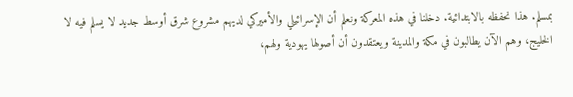بمسلم. هذا نحفظه بالابتدائية. دخلنا في هذه المعركة ونعلم أن الإسرائيلي والأميركي لديهم مشروع شرق أوسط جديد لا يسلم فيه لا الخليج، وهم الآن يطالبون في مكة والمدينة ويعتقدون أن أصولها يهودية ولهم،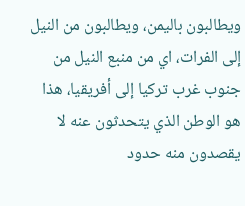ويطالبون باليمن، ويطالبون من النيل إلى الفرات، اي من منبع النيل من جنوب غرب تركيا إلى أفريقيا، هذا هو الوطن الذي يتحدثون عنه لا يقصدون منه حدود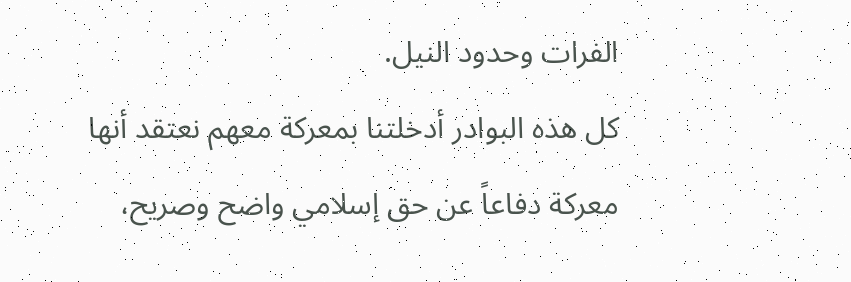الفرات وحدود النيل.
كل هذه البوادر أدخلتنا بمعركة معهم نعتقد أنها معركة دفاعاً عن حق إسلامي واضح وصريح،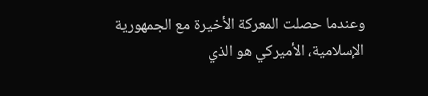وعندما حصلت المعركة الأخيرة مع الجمهورية الإسلامية، الأميركي هو الذي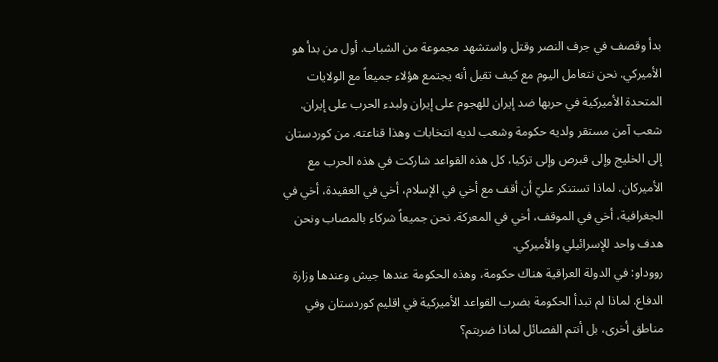بدأ وقصف في جرف النصر وقتل واستشهد مجموعة من الشباب. أول من بدأ هو الأميركي. نحن نتعامل اليوم مع كيف تقبل أنه يجتمع هؤلاء جميعاً مع الولايات المتحدة الأميركية في حربها ضد إيران للهجوم على إيران ولبدء الحرب على إيران. شعب آمن مستقر ولديه حكومة وشعب لديه انتخابات وهذا قناعته. من كوردستان إلى الخليج وإلى قبرص وإلى تركيا، كل هذه القواعد شاركت في هذه الحرب مع الأميركان. لماذا تستنكر عليّ أن أقف مع أخي في الإسلام، أخي في العقيدة، أخي في الجغرافية، أخي في الموقف، أخي في المعركة. نحن جميعاً شركاء بالمصاب ونحن هدف واحد للإسرائيلي والأميركي.
رووداو: في الدولة العراقية هناك حكومة، وهذه الحكومة عندها جيش وعندها وزارة الدفاع. لماذا لم تبدأ الحكومة بضرب القواعد الأميركية في اقليم كوردستان وفي مناطق أخرى، بل أنتم الفصائل لماذا ضربتم؟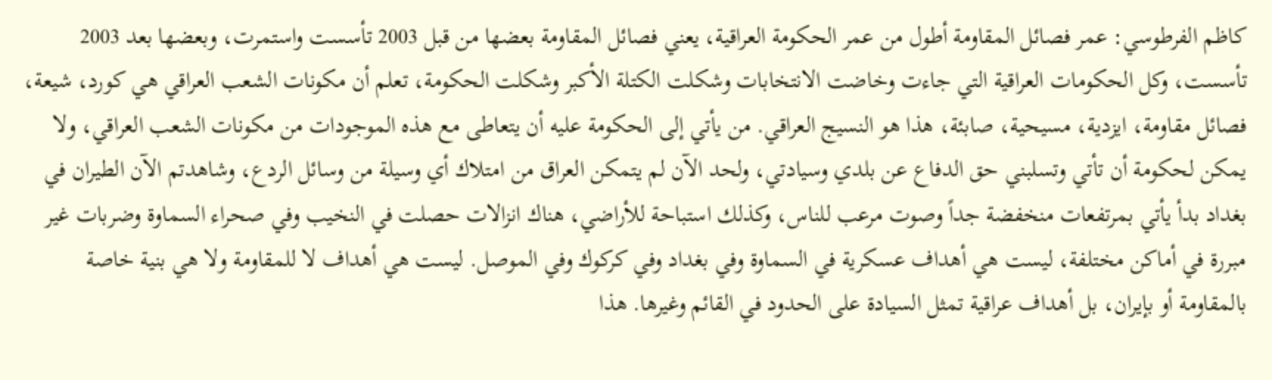كاظم الفرطوسي: عمر فصائل المقاومة أطول من عمر الحكومة العراقية، يعني فصائل المقاومة بعضها من قبل 2003 تأسست واستمرت، وبعضها بعد 2003 تأسست، وكل الحكومات العراقية التي جاءت وخاضت الانتخابات وشكلت الكتلة الأكبر وشكلت الحكومة، تعلم أن مكونات الشعب العراقي هي كورد، شيعة، فصائل مقاومة، ايزدية، مسيحية، صابئة، هذا هو النسيج العراقي. من يأتي إلى الحكومة عليه أن يتعاطى مع هذه الموجودات من مكونات الشعب العراقي، ولا يمكن لحكومة أن تأتي وتسلبني حق الدفاع عن بلدي وسيادتي، ولحد الآن لم يتمكن العراق من امتلاك أي وسيلة من وسائل الردع، وشاهدتم الآن الطيران في بغداد بدأ يأتي بمرتفعات منخفضة جداً وصوت مرعب للناس، وكذلك استباحة للأراضي، هناك انزالات حصلت في النخيب وفي صحراء السماوة وضربات غير مبررة في أماكن مختلفة، ليست هي أهداف عسكرية في السماوة وفي بغداد وفي كركوك وفي الموصل. ليست هي أهداف لا للمقاومة ولا هي بنية خاصة بالمقاومة أو بإيران، بل أهداف عراقية تمثل السيادة على الحدود في القائم وغيرها. هذا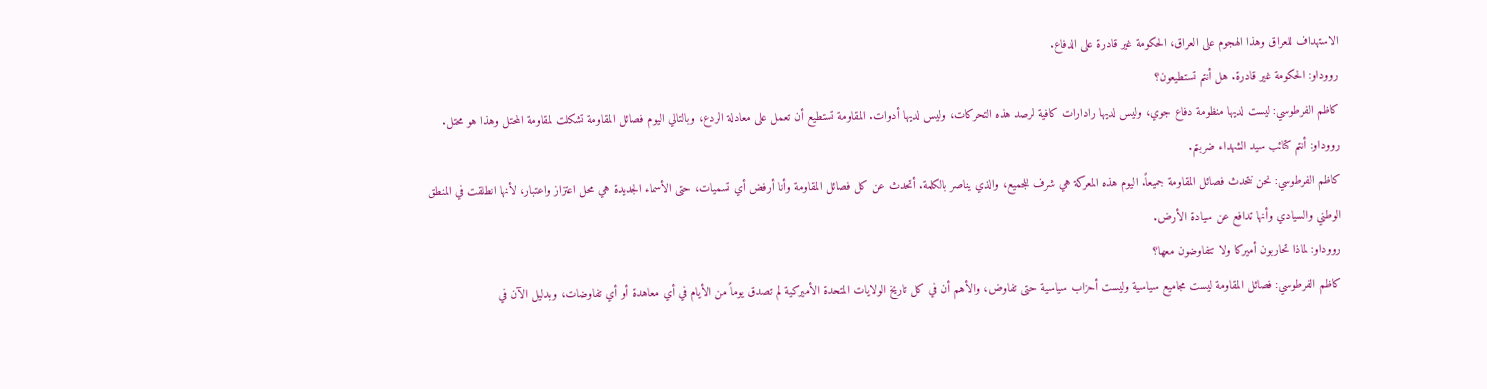الاستهداف للعراق وهذا الهجوم على العراق، الحكومة غير قادرة على الدفاع.
رووداو: الحكومة غير قادرة. هل أنتم تستطيعون؟
كاظم الفرطوسي: ليست لديها منظومة دفاع جوي، وليس لديها رادارات كافية لرصد هذه التحركات، وليس لديها أدوات. المقاومة تستطيع أن تعمل على معادلة الردع، وبالتالي اليوم فصائل المقاومة تشكلت لمقاومة المحتل وهذا هو محتل.
رووداو: أنتم كتائب سيد الشهداء ضربتم.
كاظم الفرطوسي: نحن نتحدث فصائل المقاومة جميعاً. اليوم هذه المعركة هي شرف للجميع، والذي يناصر بالكلمة. أتحدث عن كل فصائل المقاومة وأنا أرفض أي تسميات، حتى الأسماء الجديدة هي محل اعتزاز واعتبار، لأنها انطلقت في المنطق الوطني والسيادي وأنها تدافع عن سيادة الأرض.
رووداو: لماذا تحاربون أميركا ولا تتفاوضون معها؟
كاظم الفرطوسي: فصائل المقاومة ليست مجاميع سياسية وليست أحزاب سياسية حتى تفاوض، والأهم أن في كل تاريخ الولايات المتحدة الأميركية لم تصدق يوماً من الأيام في أي معاهدة أو أي تفاوضات، وبدليل الآن في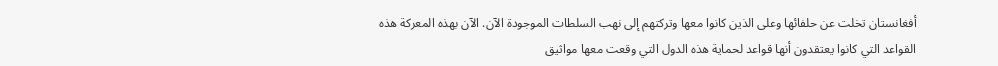أفغانستان تخلت عن حلفائها وعلى الذين كانوا معها وتركتهم إلى نهب السلطات الموجودة الآن. الآن بهذه المعركة هذه القواعد التي كانوا يعتقدون أنها قواعد لحماية هذه الدول التي وقعت معها مواثيق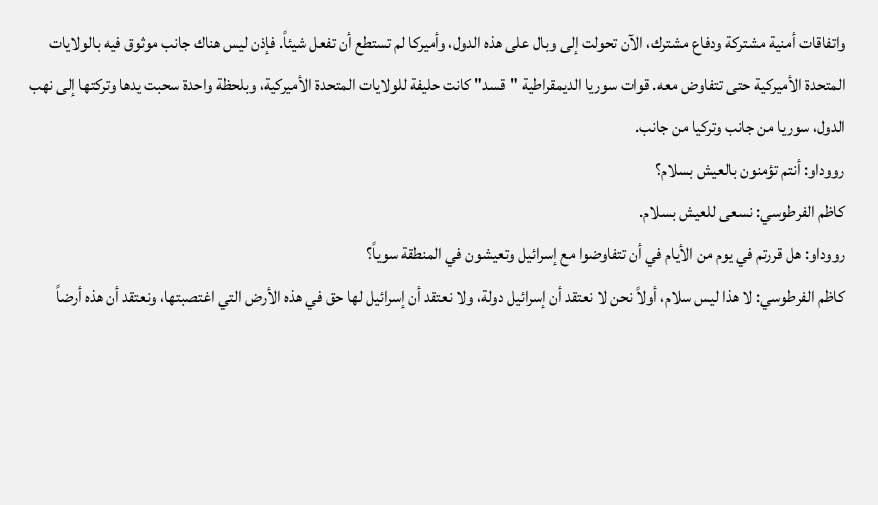واتفاقات أمنية مشتركة ودفاع مشترك، الآن تحولت إلى وبال على هذه الدول، وأميركا لم تستطع أن تفعل شيئاً. فإذن ليس هناك جانب موثوق فيه بالولايات المتحدة الأميركية حتى تتفاوض معه. قوات سوريا الديمقراطية "قسد" كانت حليفة للولايات المتحدة الأميركية، وبلحظة واحدة سحبت يدها وتركتها إلى نهب الدول، سوريا من جانب وتركيا من جانب.
رووداو: أنتم تؤمنون بالعيش بسلام؟
كاظم الفرطوسي: نسعى للعيش بسلام.
رووداو: هل قررتم في يوم من الأيام في أن تتفاوضوا مع إسرائيل وتعيشون في المنطقة سوياً؟
كاظم الفرطوسي: لا هذا ليس سلام، أولاً نحن لا نعتقد أن إسرائيل دولة، ولا نعتقد أن إسرائيل لها حق في هذه الأرض التي اغتصبتها، ونعتقد أن هذه أرضاً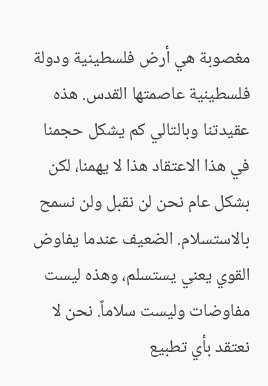مغصوبة هي أرض فلسطينية ودولة فلسطينية عاصمتها القدس. هذه عقيدتنا وبالتالي كم يشكل حجمنا في هذا الاعتقاد هذا لا يهمنا، لكن بشكل عام نحن لن نقبل ولن نسمح بالاستسلام. الضعيف عندما يفاوض القوي يعني يستسلم، وهذه ليست مفاوضات وليست سلاماً. نحن لا نعتقد بأي تطبيع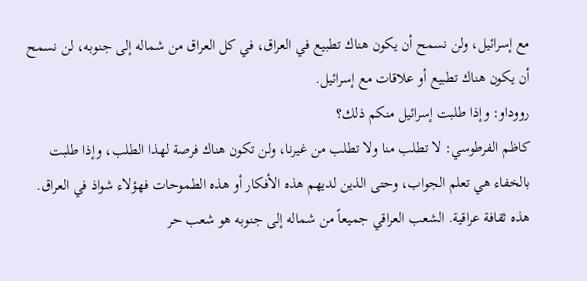مع إسرائيل، ولن نسمح أن يكون هناك تطبيع في العراق، في كل العراق من شماله إلى جنوبه، لن نسمح أن يكون هناك تطبيع أو علاقات مع إسرائيل.
رووداو: وإذا طلبت إسرائيل منكم ذلك؟
كاظم الفرطوسي: لا تطلب منا ولا تطلب من غيرنا، ولن تكون هناك فرصة لهذا الطلب، وإذا طلبت بالخفاء هي تعلم الجواب، وحتى الذين لديهم هذه الأفكار أو هذه الطموحات فهؤلاء شواذ في العراق. هذه ثقافة عراقية. الشعب العراقي جميعاً من شماله إلى جنوبه هو شعب حر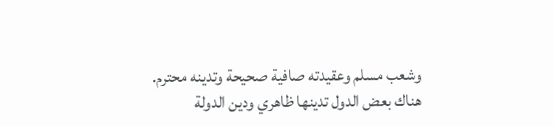وشعب مسلم وعقيدته صافية صحيحة وتدينه محترم. هناك بعض الدول تدينها ظاهري ودين الدولة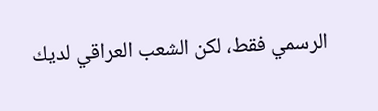الرسمي فقط، لكن الشعب العراقي لديك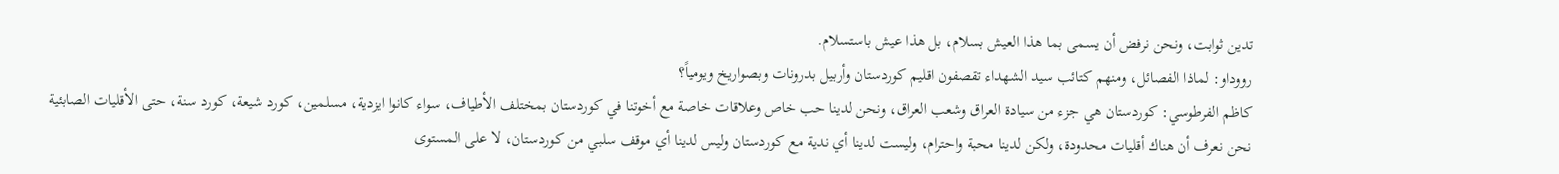تدين ثوابت، ونحن نرفض أن يسمى بما هذا العيش بسلام، بل هذا عيش باستسلام.
رووداو: لماذا الفصائل، ومنهم كتائب سيد الشهداء تقصفون اقليم كوردستان وأربيل بدرونات وبصواريخ ويومياً؟
كاظم الفرطوسي: كوردستان هي جزء من سيادة العراق وشعب العراق، ونحن لدينا حب خاص وعلاقات خاصة مع أخوتنا في كوردستان بمختلف الأطياف، سواء كانوا ايزدية، مسلمين، كورد شيعة، كورد سنة، حتى الأقليات الصابئية نحن نعرف أن هناك أقليات محدودة، ولكن لدينا محبة واحترام، وليست لدينا أي ندية مع كوردستان وليس لدينا أي موقف سلبي من كوردستان، لا على المستوى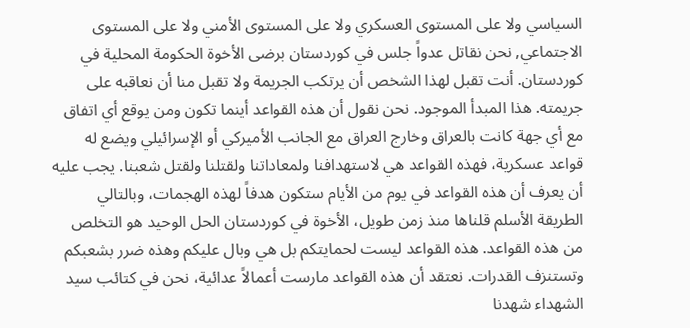السياسي ولا على المستوى العسكري ولا على المستوى الأمني ولا على المستوى الاجتماعي, نحن نقاتل عدواً جلس في كوردستان برضى الأخوة الحكومة المحلية في كوردستان. أنت تقبل لهذا الشخص أن يرتكب الجريمة ولا تقبل منا أن نعاقبه على جريمته. هذا المبدأ الموجود. نحن نقول أن هذه القواعد أينما تكون ومن يوقع أي اتفاق مع أي جهة كانت بالعراق وخارج العراق مع الجانب الأميركي أو الإسرائيلي ويضع له قواعد عسكرية، فهذه القواعد هي لاستهدافنا ولمعاداتنا ولقتلنا ولقتل شعبنا. يجب عليه أن يعرف أن هذه القواعد في يوم من الأيام ستكون هدفاً لهذه الهجمات، وبالتالي الطريقة الأسلم قلناها منذ زمن طويل، الأخوة في كوردستان الحل الوحيد هو التخلص من هذه القواعد. هذه القواعد ليست لحمايتكم بل هي وبال عليكم وهذه ضرر بشعبكم وتستنزف القدرات. نعتقد أن هذه القواعد مارست أعمالاً عدائية، نحن في كتائب سيد الشهداء شهدنا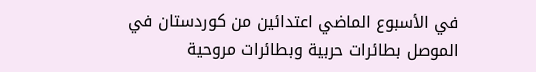في الأسبوع الماضي اعتدائين من كوردستان في الموصل بطائرات حربية وبطائرات مروحية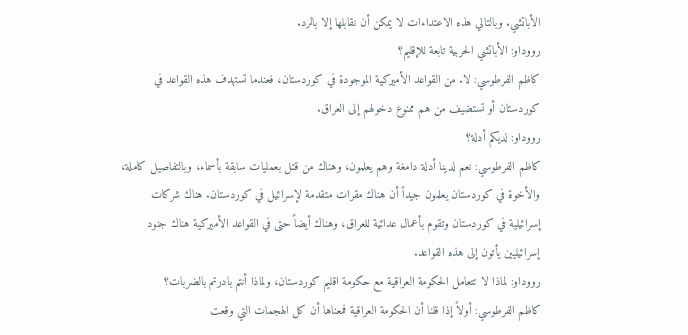الأباتشي. وبالتالي هذه الاعتداءات لا يمكن أن نقابلها إلا بالرد.
رووداو: الأباتشي الحربية تابعة للإقليم؟
كاظم الفرطوسي: لا. من القواعد الأميركية الموجودة في كوردستان، فعندما تستهدف هذه القواعد في كوردستان أو تستضيف من هم ممنوع دخولهم إلى العراق.
رووداو: لديكم أدلة؟
كاظم الفرطوسي: نعم لدينا أدلة دامغة وهم يعلمون، وهناك من قتل بعمليات سابقة بأسماء، وبالتفاصيل كاملة، والأخوة في كوردستان يعلمون جيداً أن هناك مقرات متقدمة لإسرائيل في كوردستان. هناك شركات إسرائيلية في كوردستان وتقوم بأعمال عدائية للعراق، وهناك أيضاً حتى في القواعد الأميركية هناك جنود إسرائيليين يأتون إلى هذه القواعد.
رووداو: لماذا لا تتعامل الحكومة العراقية مع حكومة اقليم كوردستان، ولماذا أنتم بادرتم بالضربات؟
كاظم الفرطوسي: أولاً إذا قلنا أن الحكومة العراقية فمعناها أن كل الهجمات التي وقعت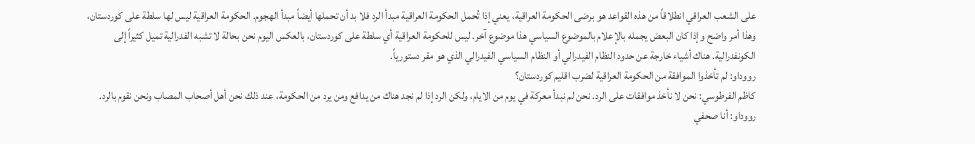على الشعب العراقي انطلاقاً من هذه القواعد هو برضى الحكومة العراقية، يعني إذا تُحمل الحكومة العراقية مبدأ الرد فلا بد أن تحملها أيضاً مبدأ الهجوم. الحكومة العراقية ليس لها سلطة على كوردستان، وهذا أمر واضح وإذا كان البعض يجمله بالإعلام بالموضوع السياسي هذا موضوع آخر. ليس للحكومة العراقية أي سلطة على كوردستان، بالعكس اليوم نحن بحالة لا تشبه الفدرالية تميل كثيراً إلى الكونفدرالية. هناك أشياء خارجة عن حدود النظام الفيدرالي أو النظام السياسي الفيدرالي الذي هو مقر دستورياً.
رووداو: لم تأخذوا الموافقة من الحكومة العراقية لضرب اقليم كوردستان؟
كاظم الفرطوسي: نحن لا نأخذ موافقات على الرد. نحن لم نبدأ معركة في يوم من الايام، ولكن الرد إذا لم نجد هناك من يدافع ومن يرد من الحكومة، عند ذلك نحن أهل أصحاب المصاب ونحن نقوم بالرد.
رووداو: أنا صحفي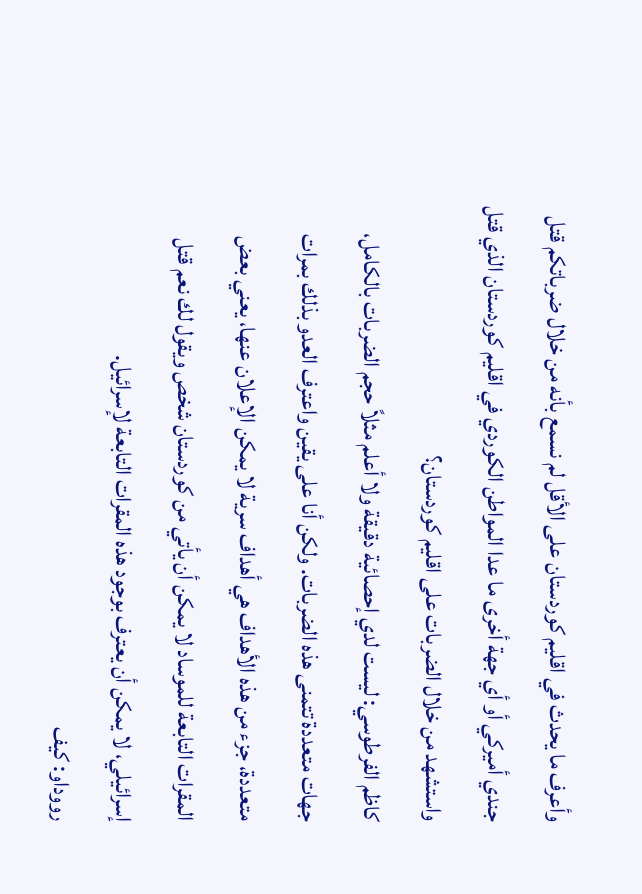وأعرف ما يحدث في اقليم كوردستان على الأقل لم نسمع بأنه من خلال ضرباتكم قتل جندي أميركي أو أي جهة أخرى ما عدا المواطن الكوردي في اقليم كوردستان الذي قتل واستشهد من خلال الضربات على اقليم كوردستان؟
كاظم الفرطوسي: ليست لدي إحصائية دقيقة ولا أعلم مثلاً حجم الضربات بالكامل، جهات متعددة تتمنى هذه الضربات. ولكن أنا على يقين واعترف العدو بذلك بمرات متعددة، جزء من هذه الأهداف هي أهداف سرية لا يمكن الإعلان عنها، يعني بعض المقرات التابعة للموساد لا يمكن أن يأتي من كوردستان شخص ويقول لك نعم قتل إسرائيلي، لا يمكن أن يعترف بوجود هذه المقرات التابعة لإسرائيل.
رووداو: كيف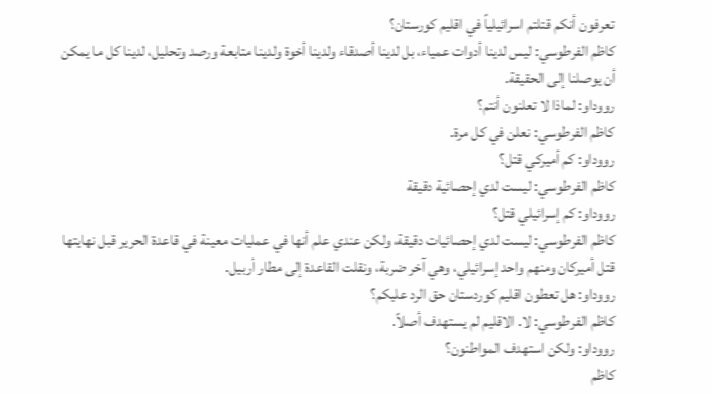تعرفون أنكم قتلتم اسرائيلياً في اقليم كورستان؟
كاظم الفرطوسي: ليس لدينا أدوات عمياء، بل لدينا أصدقاء ولدينا أخوة ولدينا متابعة ورصد وتحليل، لدينا كل ما يمكن أن يوصلنا إلى الحقيقة.
رووداو: لماذا لا تعلنون أنتم؟
كاظم الفرطوسي: نعلن في كل مرة.
رووداو: كم أميركي قتل؟
كاظم الفرطوسي: ليست لدي إحصائية دقيقة
رووداو: كم إسرائيلي قتل؟
كاظم الفرطوسي: ليست لدي إحصائيات دقيقة، ولكن عندي علم أنها في عمليات معينة في قاعدة الحرير قبل نهايتها قتل أميركان ومنهم واحد إسرائيلي، وهي آخر ضربة، ونقلت القاعدة إلى مطار أربيل.
رووداو: هل تعطون اقليم كوردستان حق الرد عليكم؟
كاظم الفرطوسي: لا. الاقليم لم يستهدف أصلاً.
رووداو: ولكن استهدف المواطنون؟
كاظم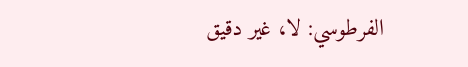الفرطوسي: لا، غير دقيق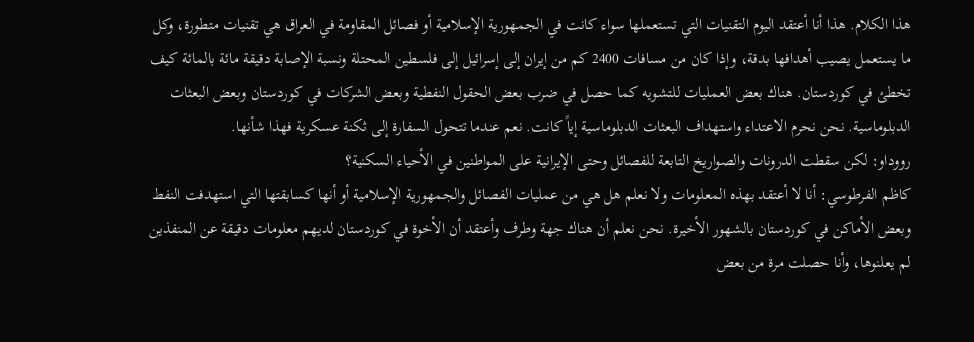هذا الكلام. هذا أنا أعتقد اليوم التقنيات التي تستعملها سواء كانت في الجمهورية الإسلامية أو فصائل المقاومة في العراق هي تقنيات متطورة، وكل ما يستعمل يصيب أهدافها بدقة، وإذا كان من مسافات 2400 كم من إيران إلى إسرائيل إلى فلسطين المحتلة ونسبة الإصابة دقيقة مائة بالمائة كيف تخطئ في كوردستان. هناك بعض العمليات للتشويه كما حصل في ضرب بعض الحقول النفطية وبعض الشركات في كوردستان وبعض البعثات الدبلوماسية. نحن نحرم الاعتداء واستهداف البعثات الدبلوماسية إياً كانت. نعم عندما تتحول السفارة إلى ثكنة عسكرية فهذا شأنها.
رووداو: لكن سقطت الدرونات والصواريخ التابعة للفصائل وحتى الإيرانية على المواطنين في الأحياء السكنية؟
كاظم الفرطوسي: أنا لا أعتقد بهذه المعلومات ولا نعلم هل هي من عمليات الفصائل والجمهورية الإسلامية أو أنها كسابقتها التي استهدفت النفط وبعض الأماكن في كوردستان بالشهور الأخيرة. نحن نعلم أن هناك جهة وطرف وأعتقد أن الأخوة في كوردستان لديهم معلومات دقيقة عن المنفذين لم يعلنوها، وأنا حصلت مرة من بعض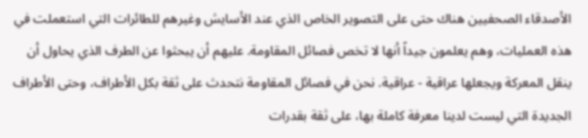الأصدقاء الصحفيين هناك حتى على التصوير الخاص الذي عند الأسايش وغيرهم للطائرات التي استعملت في هذه العمليات، وهم يعلمون جيداً أنها لا تخص فصائل المقاومة. عليهم أن يبحثوا عن الطرف الذي يحاول أن ينقل المعركة ويجعلها عراقية - عراقية. نحن في فصائل المقاومة نتحدث على ثقة بكل الأطراف، وحتى الأطراف الجديدة التي ليست لدينا معرفة كاملة بها، على ثقة بقدرات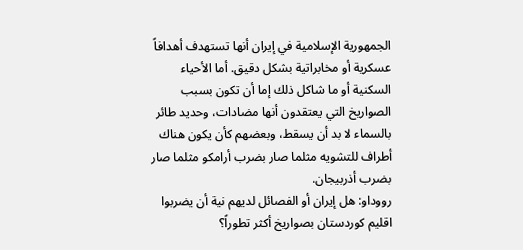الجمهورية الإسلامية في إيران أنها تستهدف أهدافاً عسكرية أو مخابراتية بشكل دقيق. أما الأحياء السكنية أو ما شاكل ذلك إما أن تكون بسبب الصواريخ التي يعتقدون أنها مضادات، وحديد طائر بالسماء لا بد أن يسقط، وبعضهم كأن يكون هناك أطراف للتشويه مثلما صار بضرب أرامكو مثلما صار بضرب أذربيجان.
رووداو: هل إيران أو الفصائل لديهم نية أن يضربوا اقليم كوردستان بصواريخ أكثر تطوراً؟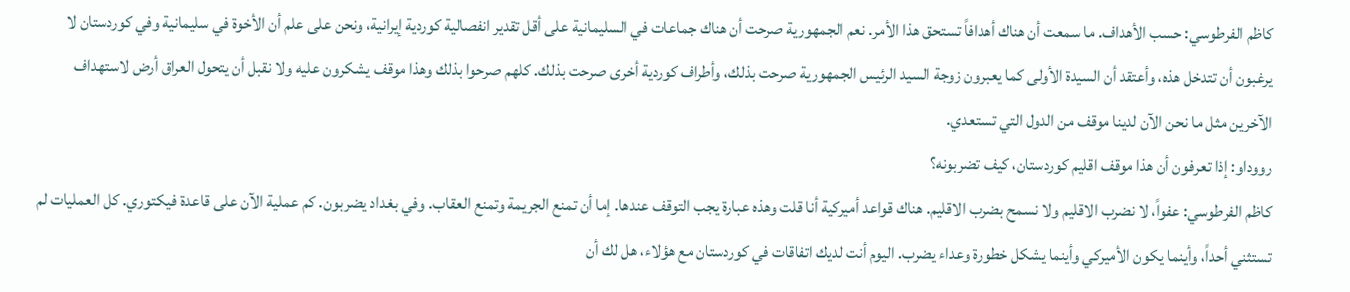كاظم الفرطوسي: حسب الأهداف. ما سمعت أن هناك أهدافاً تستحق هذا الأمر. نعم الجمهورية صرحت أن هناك جماعات في السليمانية على أقل تقدير انفصالية كوردية إيرانية، ونحن على علم أن الأخوة في سليمانية وفي كوردستان لا يرغبون أن تتدخل هذه، وأعتقد أن السيدة الأولى كما يعبرون زوجة السيد الرئيس الجمهورية صرحت بذلك، وأطراف كوردية أخرى صرحت بذلك. كلهم صرحوا بذلك وهذا موقف يشكرون عليه ولا نقبل أن يتحول العراق أرض لاستهداف الآخرين مثل ما نحن الآن لدينا موقف من الدول التي تستعدي.
رووداو: إذا تعرفون أن هذا موقف اقليم كوردستان، كيف تضربونه؟
كاظم الفرطوسي: عفواً، لا نضرب الاقليم ولا نسمح بضرب الاقليم. هناك قواعد أميركية أنا قلت وهذه عبارة يجب التوقف عندها. إما أن تمنع الجريمة وتمنع العقاب. وفي بغداد يضربون. كم عملية الآن على قاعدة فيكتوري. كل العمليات لم تستثني أحداً، وأينما يكون الأميركي وأينما يشكل خطورة وعداء يضرب. اليوم أنت لديك اتفاقات في كوردستان مع هؤلاء، هل لك أن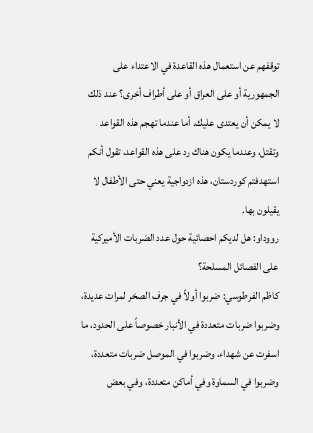توقفهم عن استعمال هذه القاعدة في الاعتداء على الجمهورية أو على العراق أو على أطراف أخرى؟ عند ذلك لا يمكن أن يعتدى عليك. أما عندما تهجم هذه القواعد وتقتل، وعندما يكون هناك رد على هذه القواعد، تقول أنكم استهدفتم كوردستان، هذه ازدواجية يعني حتى الأطفال لا يقيلون بها.
رووداو: هل لديكم احصائية حول عدد الضربات الأميركية على الفصائل المسلحة؟
كاظم الفرطوسي: ضربوا أولاً في جرف الصخر لمرات عديدة، وضربوا ضربات متعددة في الأنبار خصوصاً على الحدود، ما اسفرت عن شهداء، وضربوا في الموصل ضربات متعددة، وضربوا في السماوة وفي أماكن متعددة، وفي بعض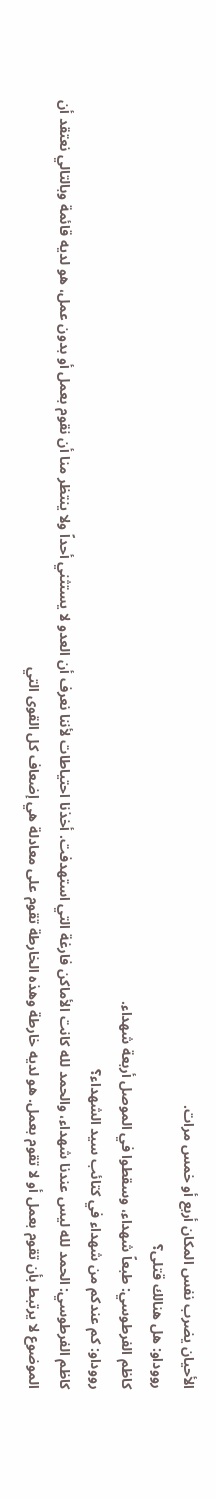الأحيان يضرب نفس المكان أربع أو خمس مرات.
رووداو: هل هنالك قتلى؟
كاظم الفرطوسي: طبعاً شهداء، وسقطوا في الموصل أربعة شهداء.
رووداو: كم عندكم من شهداء في كتائب سيد الشهداء؟
كاظم الفرطوسي: الحمد لله ليس عندنا شهداء، والحمد لله كانت الأماكن فارغة التي استهدفت. أخذنا احتياطات لأننا نعرف أن العدو لا يستثني أحداً ولا ينتظر منا أن نقوم بعمل أو بدون عمل، هو لديه قائمة وبالتالي نعتقد أن الموضوع لا يرتبط بأن تقوم بعمل أو لا تقوم بعمل. هو لديه خارطة وهذه الخارطة تقوم على معادلة هي إضعاف كل القوى التي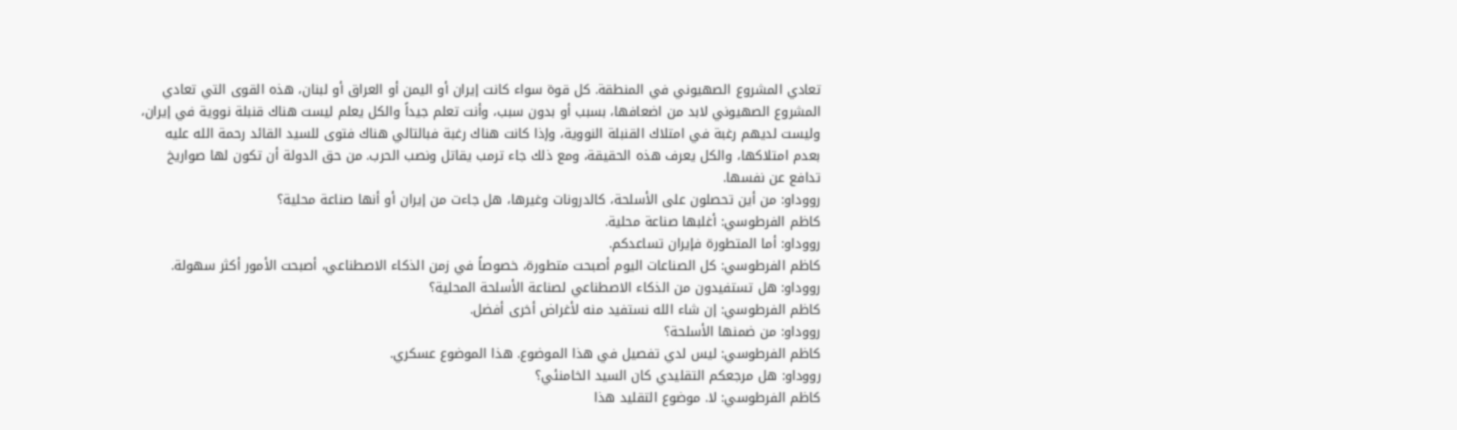تعادي المشروع الصهيوني في المنطقة. كل قوة سواء كانت إيران أو اليمن أو العراق أو لبنان، هذه القوى التي تعادي المشروع الصهيوني لابد من اضعافها، بسبب أو بدون سبب، وأنت تعلم جيداً والكل يعلم ليست هناك قنبلة نووية في إيران، وليست لديهم رغبة في امتلاك القنبلة النووية، وإذا كانت هناك رغبة فبالتالي هناك فتوى للسيد القائد رحمة الله عليه بعدم امتلاكها، والكل يعرف هذه الحقيقة، ومع ذلك جاء ترمب يقاتل ونصب الحرب. من حق الدولة أن تكون لها صواريخ تدافع عن نفسها.
رووداو: من أين تحصلون على الأسلحة، كالدرونات وغيرها، هل جاءت من إيران أو أنها صناعة محلية؟
كاظم الفرطوسي: أغلبها صناعة محلية.
رووداو: أما المتطورة فإيران تساعدكم.
كاظم الفرطوسي: كل الصناعات اليوم أصبحت متطورة، خصوصاً في زمن الذكاء الاصطناعي، أصبحت الأمور أكثر سهولة.
رووداو: هل تستفيدون من الذكاء الاصطناعي لصناعة الأسلحة المحلية؟
كاظم الفرطوسي: إن شاء الله نستفيد منه لأغراض أخرى أفضل.
رووداو: من ضمنها الأسلحة؟
كاظم الفرطوسي: ليس لدي تفصيل في هذا الموضوع. هذا الموضوع عسكري.
رووداو: هل مرجعكم التقليدي كان السيد الخامنئي؟
كاظم الفرطوسي: لا. موضوع التقليد هذا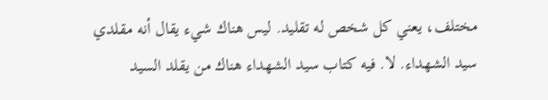مختلف، يعني كل شخص له تقليد. ليس هناك شيء يقال أنه مقلدي سيد الشهداء. لا. فيه كتاب سيد الشهداء هناك من يقلد السيد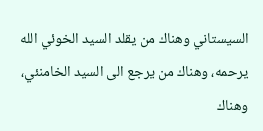السيستاني وهناك من يقلد السيد الخوئي الله يرحمه، وهناك من يرجع الى السيد الخامنئي، وهناك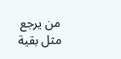من يرجع مثل بقية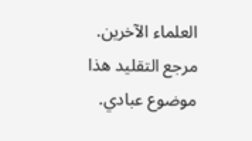العلماء الآخرين. مرجع التقليد هذا موضوع عبادي.